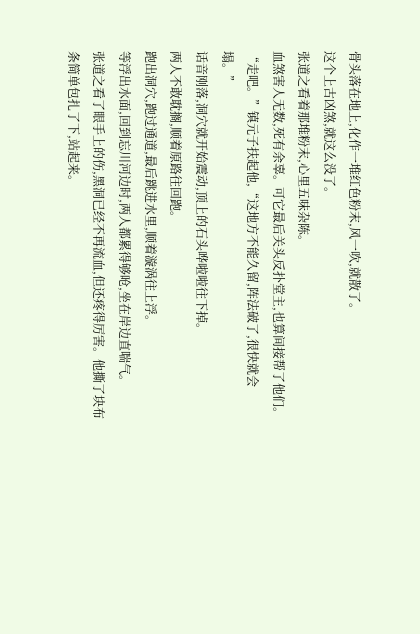骨头落在地上,化作一堆红色粉末,风一吹,就散了。
这个上古凶煞,就这么没了。
张道之看着那堆粉末,心里五味杂陈。
血煞害人无数,死有余辜。可它最后关头反扑堂主,也算间接帮了他们。
“走吧。”镇元子扶起他,“这地方不能久留,阵法破了,很快就会塌。”
话音刚落,洞穴就开始震动,顶上的石头哗啦啦往下掉。
两人不敢耽搁,顺着原路往回跑。
跑出洞穴,跑过通道,最后跳进水里,顺着漩涡往上浮。
等浮出水面,回到忘川河边时,两人都累得够呛,坐在岸边直喘气。
张道之看了眼手上的伤,黑洞已经不再流血,但还疼得厉害。他撕了块布条简单包扎了下,站起来。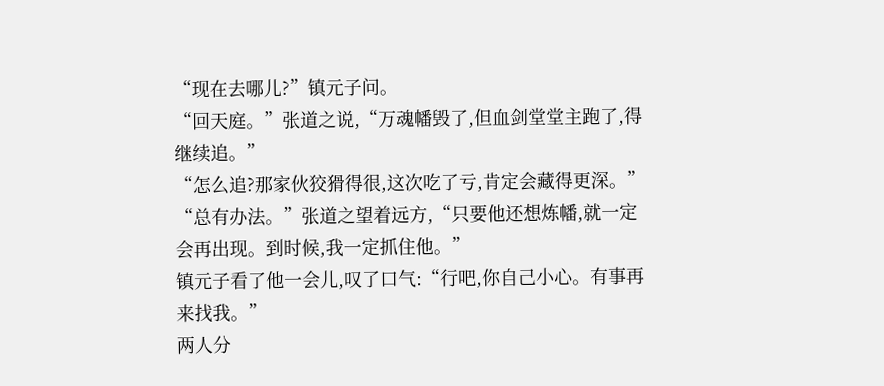“现在去哪儿?”镇元子问。
“回天庭。”张道之说,“万魂幡毁了,但血剑堂堂主跑了,得继续追。”
“怎么追?那家伙狡猾得很,这次吃了亏,肯定会藏得更深。”
“总有办法。”张道之望着远方,“只要他还想炼幡,就一定会再出现。到时候,我一定抓住他。”
镇元子看了他一会儿,叹了口气:“行吧,你自己小心。有事再来找我。”
两人分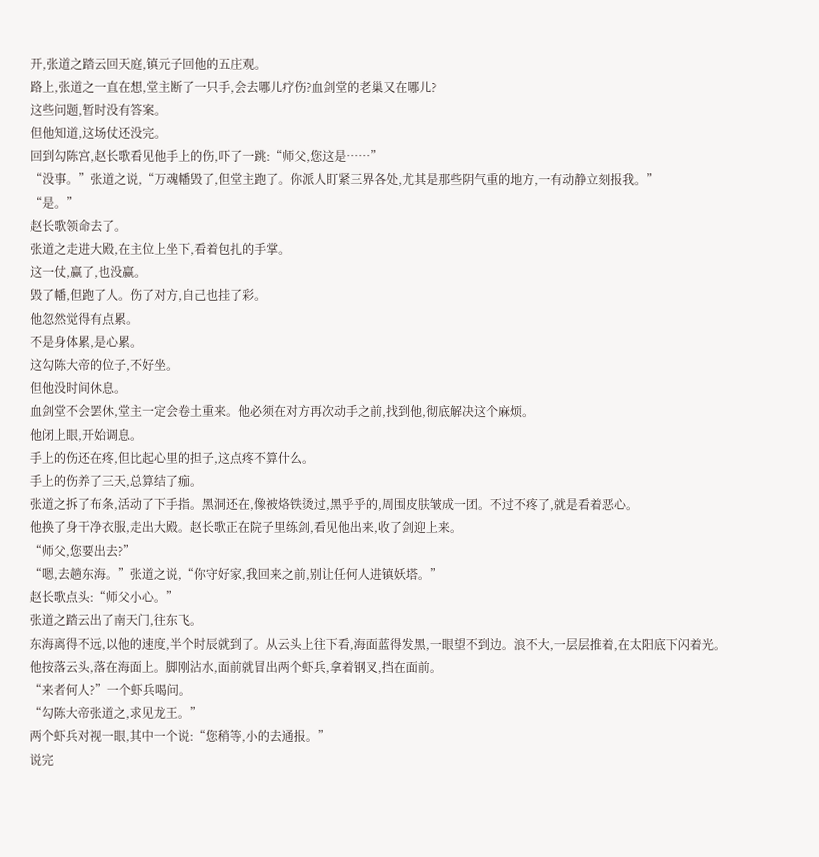开,张道之踏云回天庭,镇元子回他的五庄观。
路上,张道之一直在想,堂主断了一只手,会去哪儿疗伤?血剑堂的老巢又在哪儿?
这些问题,暂时没有答案。
但他知道,这场仗还没完。
回到勾陈宫,赵长歌看见他手上的伤,吓了一跳:“师父,您这是……”
“没事。”张道之说,“万魂幡毁了,但堂主跑了。你派人盯紧三界各处,尤其是那些阴气重的地方,一有动静立刻报我。”
“是。”
赵长歌领命去了。
张道之走进大殿,在主位上坐下,看着包扎的手掌。
这一仗,赢了,也没赢。
毁了幡,但跑了人。伤了对方,自己也挂了彩。
他忽然觉得有点累。
不是身体累,是心累。
这勾陈大帝的位子,不好坐。
但他没时间休息。
血剑堂不会罢休,堂主一定会卷土重来。他必须在对方再次动手之前,找到他,彻底解决这个麻烦。
他闭上眼,开始调息。
手上的伤还在疼,但比起心里的担子,这点疼不算什么。
手上的伤养了三天,总算结了痂。
张道之拆了布条,活动了下手指。黑洞还在,像被烙铁烫过,黑乎乎的,周围皮肤皱成一团。不过不疼了,就是看着恶心。
他换了身干净衣服,走出大殿。赵长歌正在院子里练剑,看见他出来,收了剑迎上来。
“师父,您要出去?”
“嗯,去趟东海。”张道之说,“你守好家,我回来之前,别让任何人进镇妖塔。”
赵长歌点头:“师父小心。”
张道之踏云出了南天门,往东飞。
东海离得不远,以他的速度,半个时辰就到了。从云头上往下看,海面蓝得发黑,一眼望不到边。浪不大,一层层推着,在太阳底下闪着光。
他按落云头,落在海面上。脚刚沾水,面前就冒出两个虾兵,拿着钢叉,挡在面前。
“来者何人?”一个虾兵喝问。
“勾陈大帝张道之,求见龙王。”
两个虾兵对视一眼,其中一个说:“您稍等,小的去通报。”
说完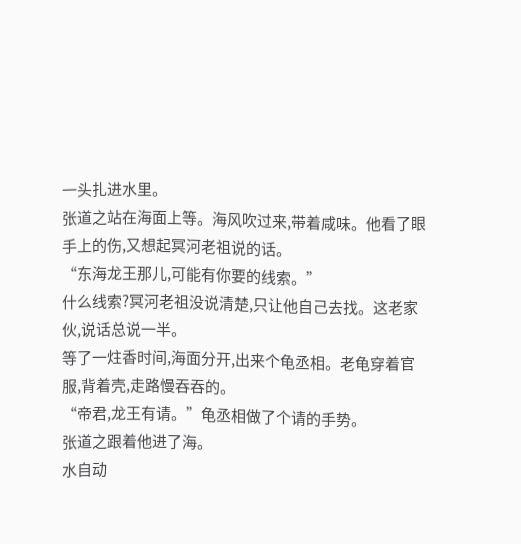一头扎进水里。
张道之站在海面上等。海风吹过来,带着咸味。他看了眼手上的伤,又想起冥河老祖说的话。
“东海龙王那儿,可能有你要的线索。”
什么线索?冥河老祖没说清楚,只让他自己去找。这老家伙,说话总说一半。
等了一炷香时间,海面分开,出来个龟丞相。老龟穿着官服,背着壳,走路慢吞吞的。
“帝君,龙王有请。”龟丞相做了个请的手势。
张道之跟着他进了海。
水自动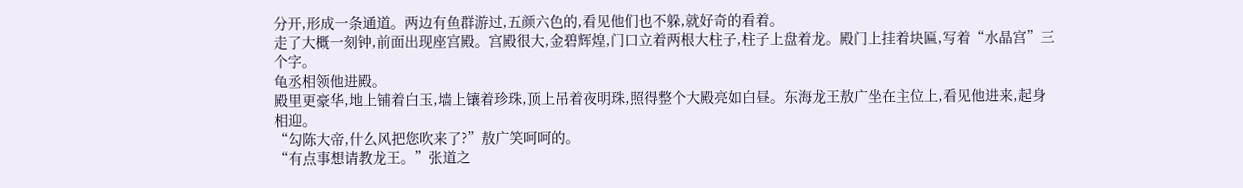分开,形成一条通道。两边有鱼群游过,五颜六色的,看见他们也不躲,就好奇的看着。
走了大概一刻钟,前面出现座宫殿。宫殿很大,金碧辉煌,门口立着两根大柱子,柱子上盘着龙。殿门上挂着块匾,写着“水晶宫”三个字。
龟丞相领他进殿。
殿里更豪华,地上铺着白玉,墙上镶着珍珠,顶上吊着夜明珠,照得整个大殿亮如白昼。东海龙王敖广坐在主位上,看见他进来,起身相迎。
“勾陈大帝,什么风把您吹来了?”敖广笑呵呵的。
“有点事想请教龙王。”张道之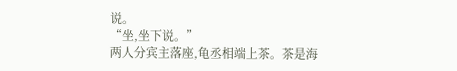说。
“坐,坐下说。”
两人分宾主落座,龟丞相端上茶。茶是海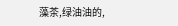藻茶,绿油油的,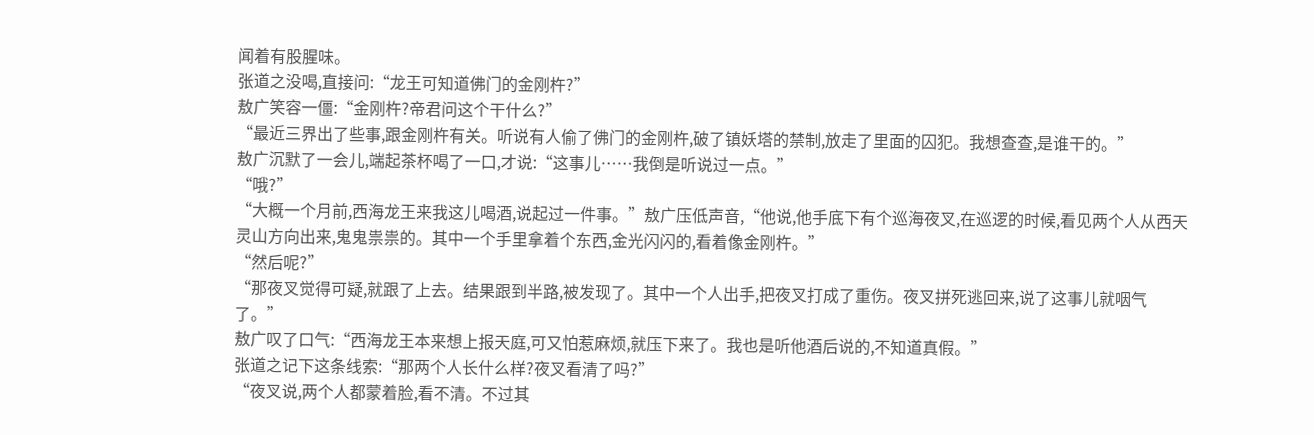闻着有股腥味。
张道之没喝,直接问:“龙王可知道佛门的金刚杵?”
敖广笑容一僵:“金刚杵?帝君问这个干什么?”
“最近三界出了些事,跟金刚杵有关。听说有人偷了佛门的金刚杵,破了镇妖塔的禁制,放走了里面的囚犯。我想查查,是谁干的。”
敖广沉默了一会儿,端起茶杯喝了一口,才说:“这事儿……我倒是听说过一点。”
“哦?”
“大概一个月前,西海龙王来我这儿喝酒,说起过一件事。”敖广压低声音,“他说,他手底下有个巡海夜叉,在巡逻的时候,看见两个人从西天灵山方向出来,鬼鬼祟祟的。其中一个手里拿着个东西,金光闪闪的,看着像金刚杵。”
“然后呢?”
“那夜叉觉得可疑,就跟了上去。结果跟到半路,被发现了。其中一个人出手,把夜叉打成了重伤。夜叉拼死逃回来,说了这事儿就咽气了。”
敖广叹了口气:“西海龙王本来想上报天庭,可又怕惹麻烦,就压下来了。我也是听他酒后说的,不知道真假。”
张道之记下这条线索:“那两个人长什么样?夜叉看清了吗?”
“夜叉说,两个人都蒙着脸,看不清。不过其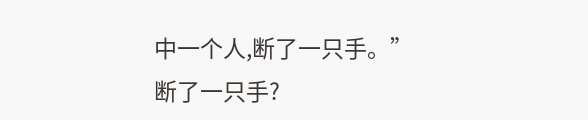中一个人,断了一只手。”
断了一只手?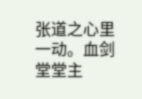张道之心里一动。血剑堂堂主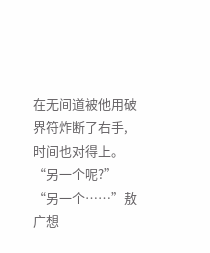在无间道被他用破界符炸断了右手,时间也对得上。
“另一个呢?”
“另一个……”敖广想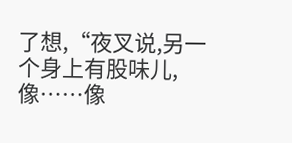了想,“夜叉说,另一个身上有股味儿,像……像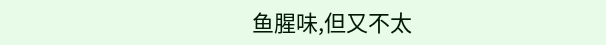鱼腥味,但又不太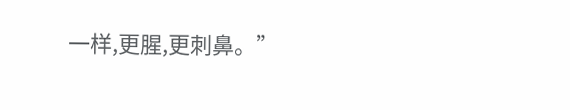一样,更腥,更刺鼻。”